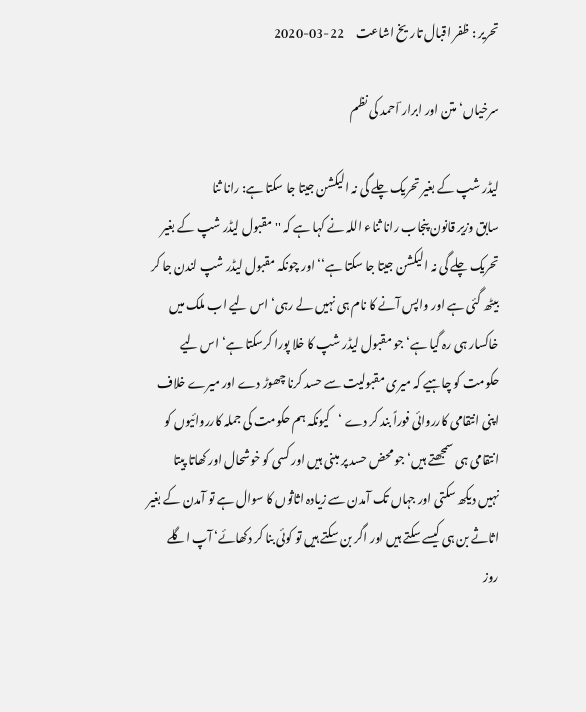تحریر : ظفر اقبال تاریخ اشاعت     22-03-2020

سرخیاں‘ متن اور ابرار ؔاحمد کی نظم

لیڈر شپ کے بغیر تحریک چلے گی نہ الیکشن جیتا جا سکتا ہے: رانا ثنا
سابق وزیر قانون پنجاب رانا ثناء اللہ نے کہا ہے کہ ''مقبول لیڈر شپ کے بغیر تحریک چلے گی نہ الیکشن جیتا جا سکتا ہے‘‘ اور چونکہ مقبول لیڈر شپ لندن جا کر بیٹھ گئی ہے اور واپس آنے کا نام ہی نہیں لے رہی‘ اس لیے اب ملک میں خاکسار ہی رہ گیا ہے‘ جو مقبول لیڈر شپ کا خلا پورا کرسکتا ہے‘ اس لیے حکومت کو چاہیے کہ میری مقبولیت سے حسد کرنا چھوڑ دے اور میرے خلاف اپنی انتقامی کارروائی فوراً بند کر دے ‘کیونکہ ہم حکومت کی جملہ کارروائیوں کو انتقامی ہی سمجھتے ہیں‘ جو محض حسد پر مبنی ہیں اور کسی کو خوشحال اور کھاتا پیتا نہیں دیکھ سکتی اور جہاں تک آمدن سے زیادہ اثاثوں کا سوال ہے تو آمدن کے بغیر اثاثے بن ہی کیسے سکتے ہیں اور اگر بن سکتے ہیں تو کوئی بنا کر دکھائے‘ آپ اگلے روز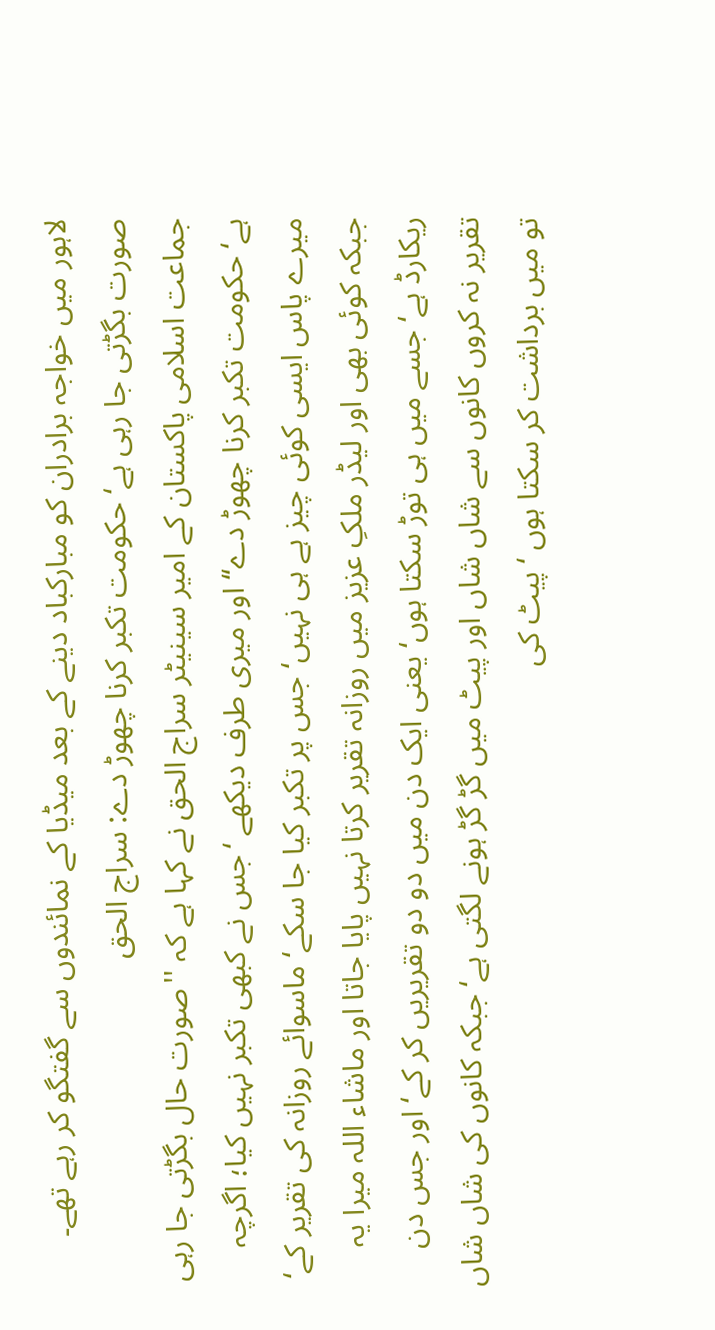لاہور میں خواجہ برادران کو مبارکباد دینے کے بعد میڈیا کے نمائندوں سے گفتگو کر رہے تھے۔
صورت بگڑتی جا رہی ہے‘ حکومت تکبر کرنا چھوڑ دے: سراج الحق
جماعت اسلامی پاکستان کے امیر سینیٹر سراج الحق نے کہا ہے کہ ''صورت حال بگڑتی جا رہی ہے‘ حکومت تکبر کرنا چھوڑ دے‘‘ اور میری طرف دیکھے ‘جس نے کبھی تکبر نہیں کیا؛ اگرچہ میرے پاس ایسی کوئی چیز ہے ہی نہیں‘ جس پر تکبر کیا جا سکے‘ ماسوائے روزانہ کی تقریر کے‘ جبکہ کوئی بھی اور لیڈر ملکِ عزیز میں روزانہ تقریر کرتا نہیں پایا جاتا اور ماشاء اللہ میرا یہ ریکارڈ ہے‘ جسے میں ہی توڑ سکتا ہوں‘ یعنی ایک دن میں دو دو تقریریں کر کے‘ اور جس دن تقریر نہ کروں کانوں سے شاں شاں اور پیٹ میں گڑ گڑ ہونے لگتی ہے‘ جبکہ کانوں کی شاں شاں تو میں برداشت کر سکتا ہوں ‘ پیٹ کی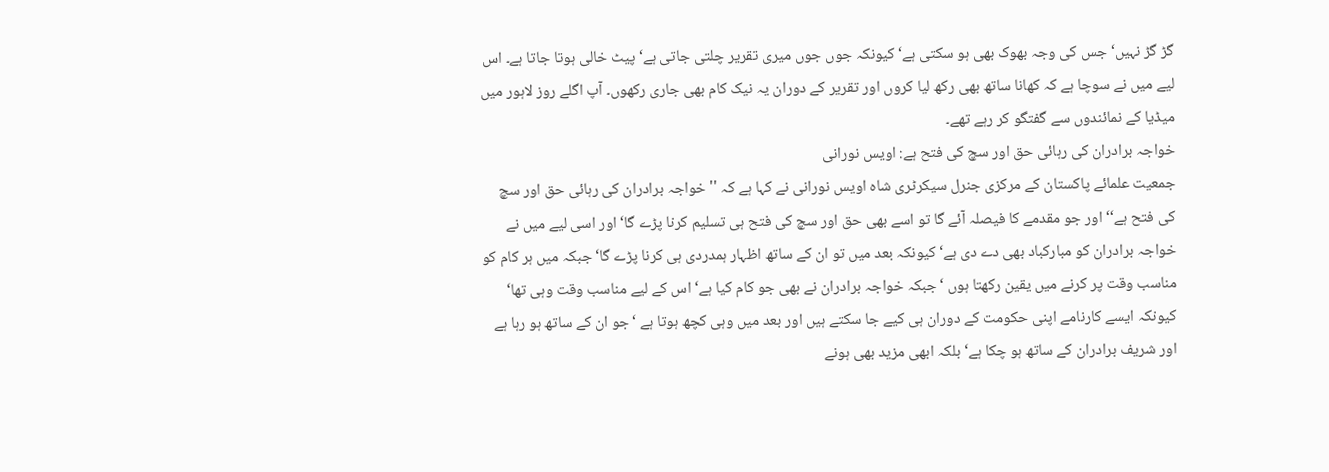گڑ گڑ نہیں‘ جس کی وجہ بھوک بھی ہو سکتی ہے‘ کیونکہ جوں جوں میری تقریر چلتی جاتی ہے‘ پیٹ خالی ہوتا جاتا ہے۔ اس لیے میں نے سوچا ہے کہ کھانا ساتھ بھی رکھ لیا کروں اور تقریر کے دوران یہ نیک کام بھی جاری رکھوں۔ آپ اگلے روز لاہور میں میڈیا کے نمائندوں سے گفتگو کر رہے تھے۔
خواجہ برادران کی رہائی حق اور سچ کی فتح ہے: اویس نورانی
جمعیت علمائے پاکستان کے مرکزی جنرل سیکرٹری شاہ اویس نورانی نے کہا ہے کہ ''خواجہ برادران کی رہائی حق اور سچ کی فتح ہے‘‘ اور جو مقدمے کا فیصلہ آئے گا تو اسے بھی حق اور سچ کی فتح ہی تسلیم کرنا پڑے گا‘ اور اسی لیے میں نے خواجہ برادران کو مبارکباد بھی دے دی ہے‘ کیونکہ بعد میں تو ان کے ساتھ اظہار ہمدردی ہی کرنا پڑے گا‘ جبکہ میں ہر کام کو مناسب وقت پر کرنے میں یقین رکھتا ہوں ‘جبکہ خواجہ برادران نے بھی جو کام کیا ہے‘ اس کے لیے مناسب وقت وہی تھا‘ کیونکہ ایسے کارنامے اپنی حکومت کے دوران ہی کیے جا سکتے ہیں اور بعد میں وہی کچھ ہوتا ہے ‘جو ان کے ساتھ ہو رہا ہے اور شریف برادران کے ساتھ ہو چکا ہے‘ بلکہ ابھی مزید بھی ہونے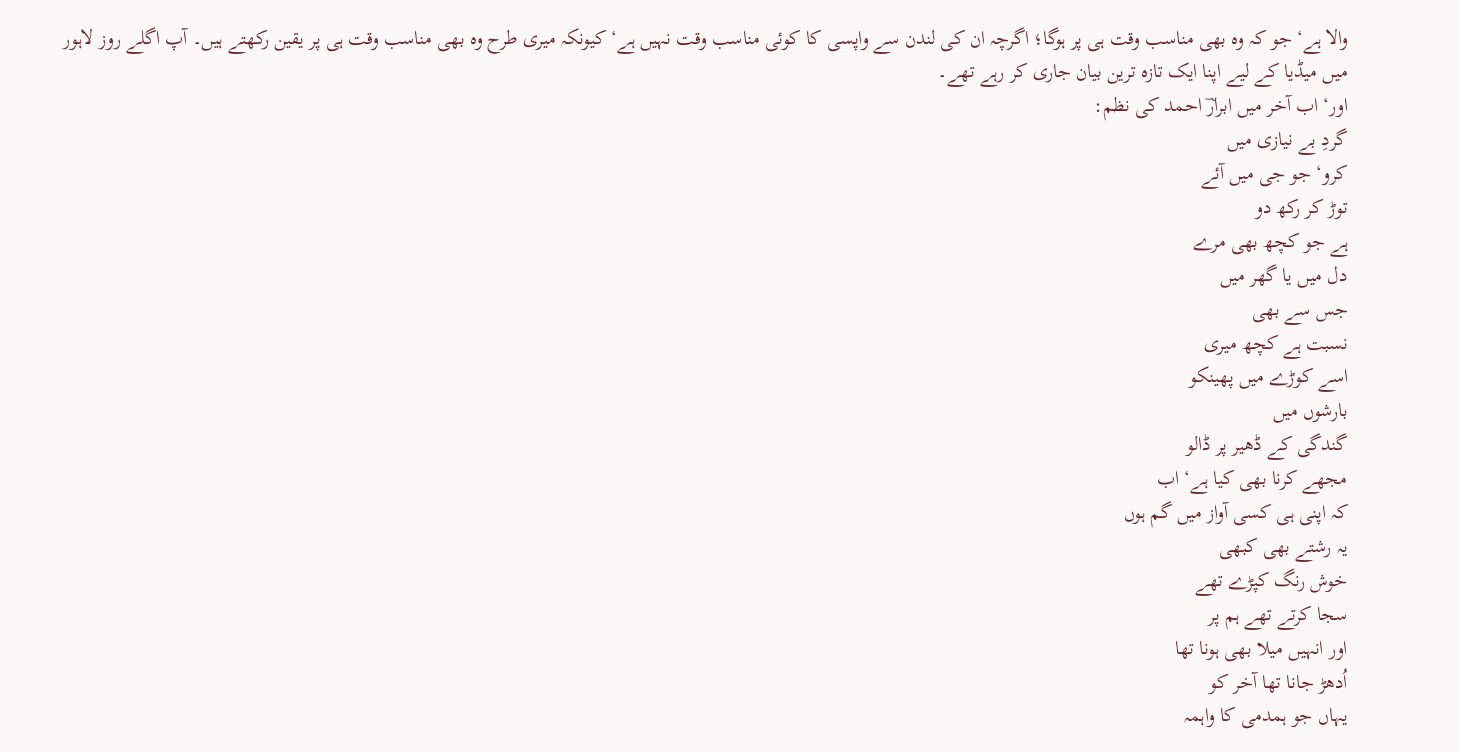والا ہے‘ جو کہ وہ بھی مناسب وقت ہی پر ہوگا؛ اگرچہ ان کی لندن سے واپسی کا کوئی مناسب وقت نہیں ہے‘ کیونکہ میری طرح وہ بھی مناسب وقت ہی پر یقین رکھتے ہیں۔ آپ اگلے روز لاہور میں میڈیا کے لیے اپنا ایک تازہ ترین بیان جاری کر رہے تھے۔
اور‘ اب آخر میں ابرارؔ احمد کی نظم:
گردِ بے نیازی میں
کرو‘ جو جی میں آئے
توڑ کر رکھ دو
ہے جو کچھ بھی مرے
دل میں یا گھر میں
جس سے بھی
نسبت ہے کچھ میری
اسے کوڑے میں پھینکو
بارشوں میں
گندگی کے ڈھیر پر ڈالو
مجھے کرنا بھی کیا ہے‘ اب
کہ اپنی ہی کسی آواز میں گم ہوں
یہ رشتے بھی کبھی
خوش رنگ کپڑے تھے
سجا کرتے تھے ہم پر
اور انہیں میلا بھی ہونا تھا
اُدھڑ جانا تھا آخر کو
یہاں جو ہمدمی کا واہمہ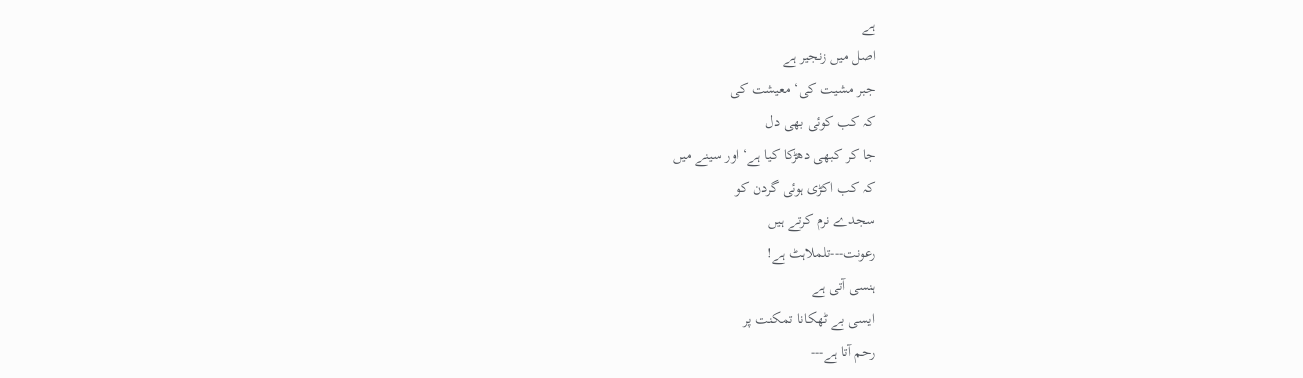ہے
اصل میں زنجیر ہے
جبر مشیت کی‘ معیشت کی
کہ کب کوئی بھی دل
جا کر کبھی دھڑکا کیا ہے‘ اور سینے میں
کہ کب اکڑی ہوئی گردن کو
سجدے نرم کرتے ہیں
رعونت---تلملاہٹ ہے!
ہنسی آتی ہے
ایسی بے ٹھکانا تمکنت پر
رحم آتا ہے---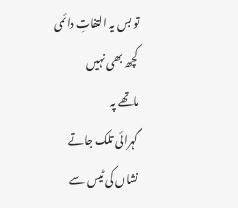تو بس یہ التفاتِ دائمی
کچھ بھی نہیں
ماتھے پہ
گہرائی تلک جاتے
نشاں کی ٹیس سے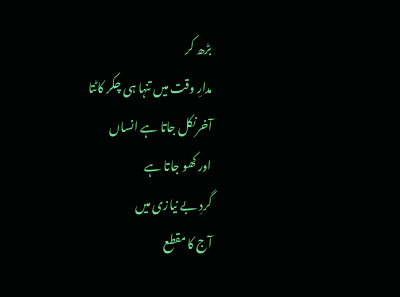بڑھ کر
مدارِ وقت میں تنہا ہی چکر کاٹتا
آخرنکل جاتا ہے انساں
اور کھو جاتا ہے
گردِ بے نیازی میں
آج کا مقطع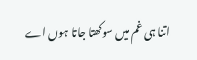اتنا ہی غم میں سوکھتا جاتا ہوں اے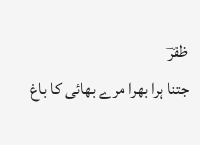ظفرؔ
جتنا ہرا بھرا مرے بھائی کا باغ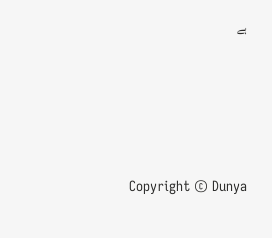ہے





Copyright © Dunya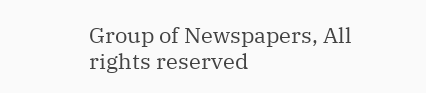Group of Newspapers, All rights reserved